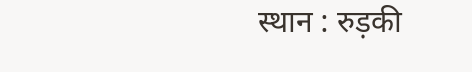स्थान : रुड़की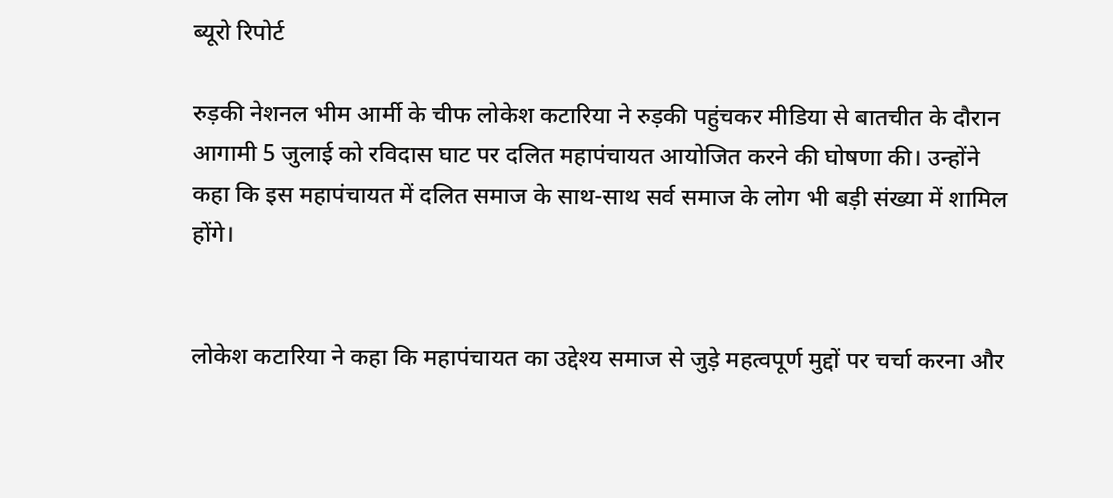ब्यूरो रिपोर्ट

रुड़की नेशनल भीम आर्मी के चीफ लोकेश कटारिया ने रुड़की पहुंचकर मीडिया से बातचीत के दौरान आगामी 5 जुलाई को रविदास घाट पर दलित महापंचायत आयोजित करने की घोषणा की। उन्होंने कहा कि इस महापंचायत में दलित समाज के साथ-साथ सर्व समाज के लोग भी बड़ी संख्या में शामिल होंगे।


लोकेश कटारिया ने कहा कि महापंचायत का उद्देश्य समाज से जुड़े महत्वपूर्ण मुद्दों पर चर्चा करना और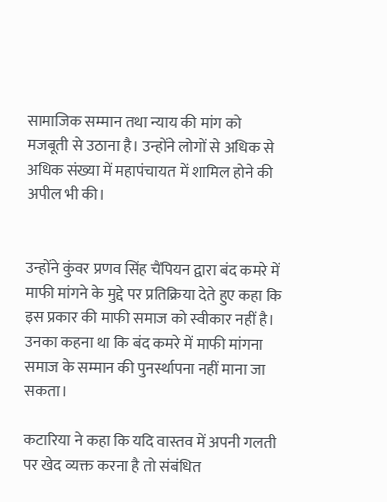सामाजिक सम्मान तथा न्याय की मांग को मजबूती से उठाना है। उन्होंने लोगों से अधिक से अधिक संख्या में महापंचायत में शामिल होने की अपील भी की।


उन्होंने कुंवर प्रणव सिंह चैंपियन द्वारा बंद कमरे में माफी मांगने के मुद्दे पर प्रतिक्रिया देते हुए कहा कि इस प्रकार की माफी समाज को स्वीकार नहीं है। उनका कहना था कि बंद कमरे में माफी मांगना समाज के सम्मान की पुनर्स्थापना नहीं माना जा सकता।

कटारिया ने कहा कि यदि वास्तव में अपनी गलती पर खेद व्यक्त करना है तो संबंधित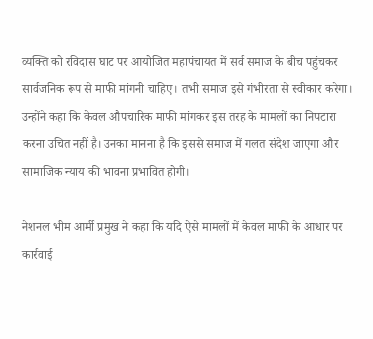व्यक्ति को रविदास घाट पर आयोजित महापंचायत में सर्व समाज के बीच पहुंचकर सार्वजनिक रूप से माफी मांगनी चाहिए। तभी समाज इसे गंभीरता से स्वीकार करेगा।
उन्होंने कहा कि केवल औपचारिक माफी मांगकर इस तरह के मामलों का निपटारा करना उचित नहीं है। उनका मानना है कि इससे समाज में गलत संदेश जाएगा और सामाजिक न्याय की भावना प्रभावित होगी।

नेशनल भीम आर्मी प्रमुख ने कहा कि यदि ऐसे मामलों में केवल माफी के आधार पर कार्रवाई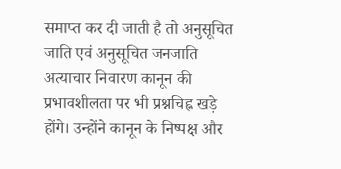समाप्त कर दी जाती है तो अनुसूचित जाति एवं अनुसूचित जनजाति अत्याचार निवारण कानून की प्रभावशीलता पर भी प्रश्नचिह्न खड़े होंगे। उन्होंने कानून के निष्पक्ष और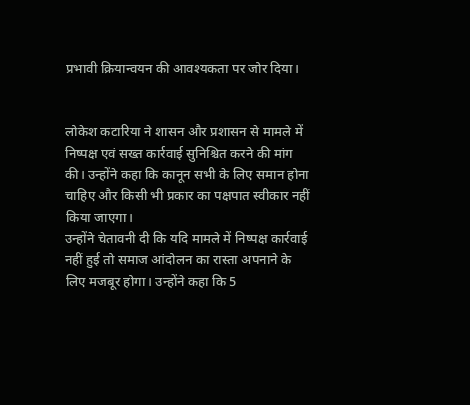प्रभावी क्रियान्वयन की आवश्यकता पर जोर दिया।


लोकेश कटारिया ने शासन और प्रशासन से मामले में निष्पक्ष एवं सख्त कार्रवाई सुनिश्चित करने की मांग की। उन्होंने कहा कि कानून सभी के लिए समान होना चाहिए और किसी भी प्रकार का पक्षपात स्वीकार नहीं किया जाएगा।
उन्होंने चेतावनी दी कि यदि मामले में निष्पक्ष कार्रवाई नहीं हुई तो समाज आंदोलन का रास्ता अपनाने के लिए मजबूर होगा। उन्होंने कहा कि 5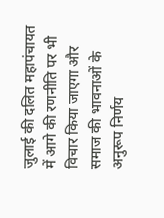जुलाई की दलित महापंचायत में आगे की रणनीति पर भी विचार किया जाएगा और समाज की भावनाओं के अनुरूप निर्णय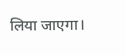लिया जाएगा।